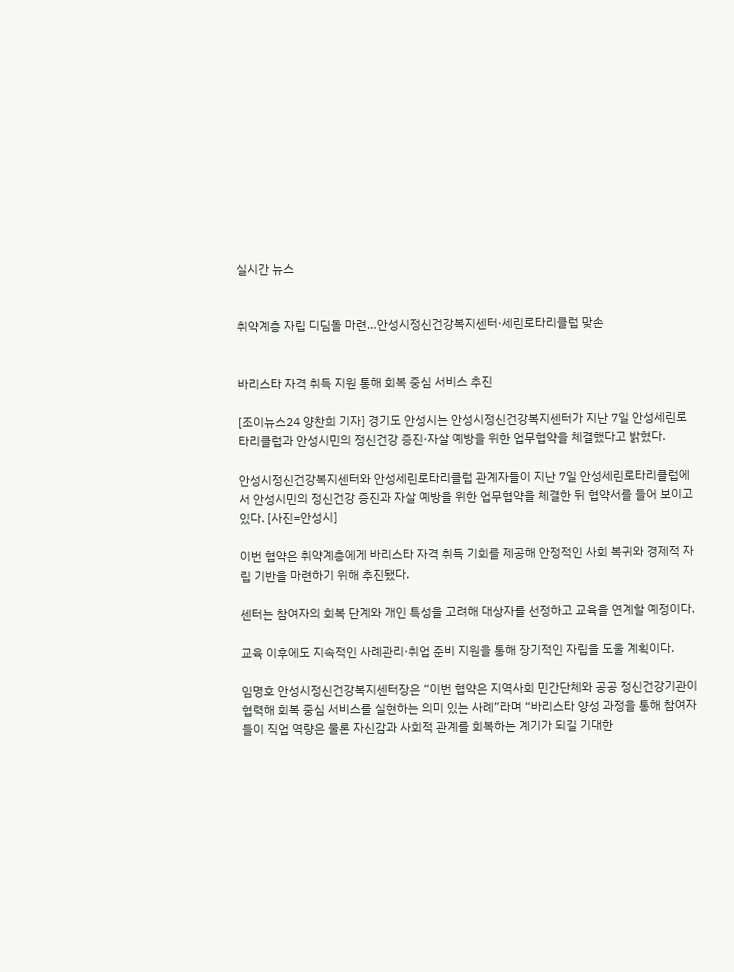실시간 뉴스


취약계층 자립 디딤돌 마련…안성시정신건강복지센터·세린로타리클럽 맞손


바리스타 자격 취득 지원 통해 회복 중심 서비스 추진

[조이뉴스24 양찬희 기자] 경기도 안성시는 안성시정신건강복지센터가 지난 7일 안성세린로타리클럽과 안성시민의 정신건강 증진·자살 예방을 위한 업무협약을 체결했다고 밝혔다.

안성시정신건강복지센터와 안성세린로타리클럽 관계자들이 지난 7일 안성세린로타리클럽에서 안성시민의 정신건강 증진과 자살 예방을 위한 업무협약을 체결한 뒤 협약서를 들어 보이고 있다. [사진=안성시]

이번 협약은 취약계층에게 바리스타 자격 취득 기회를 제공해 안정적인 사회 복귀와 경제적 자립 기반을 마련하기 위해 추진됐다.

센터는 참여자의 회복 단계와 개인 특성을 고려해 대상자를 선정하고 교육을 연계할 예정이다.

교육 이후에도 지속적인 사례관리·취업 준비 지원을 통해 장기적인 자립을 도울 계획이다.

임명호 안성시정신건강복지센터장은 “이번 협약은 지역사회 민간단체와 공공 정신건강기관이 협력해 회복 중심 서비스를 실현하는 의미 있는 사례”라며 “바리스타 양성 과정을 통해 참여자들이 직업 역량은 물론 자신감과 사회적 관계를 회복하는 계기가 되길 기대한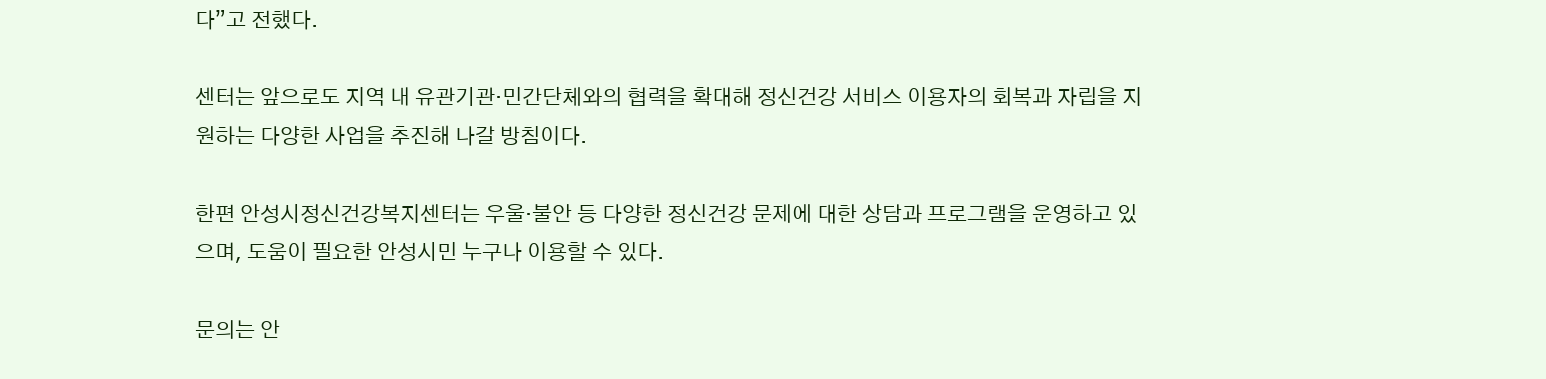다”고 전했다.

센터는 앞으로도 지역 내 유관기관·민간단체와의 협력을 확대해 정신건강 서비스 이용자의 회복과 자립을 지원하는 다양한 사업을 추진해 나갈 방침이다.

한편 안성시정신건강복지센터는 우울·불안 등 다양한 정신건강 문제에 대한 상담과 프로그램을 운영하고 있으며, 도움이 필요한 안성시민 누구나 이용할 수 있다.

문의는 안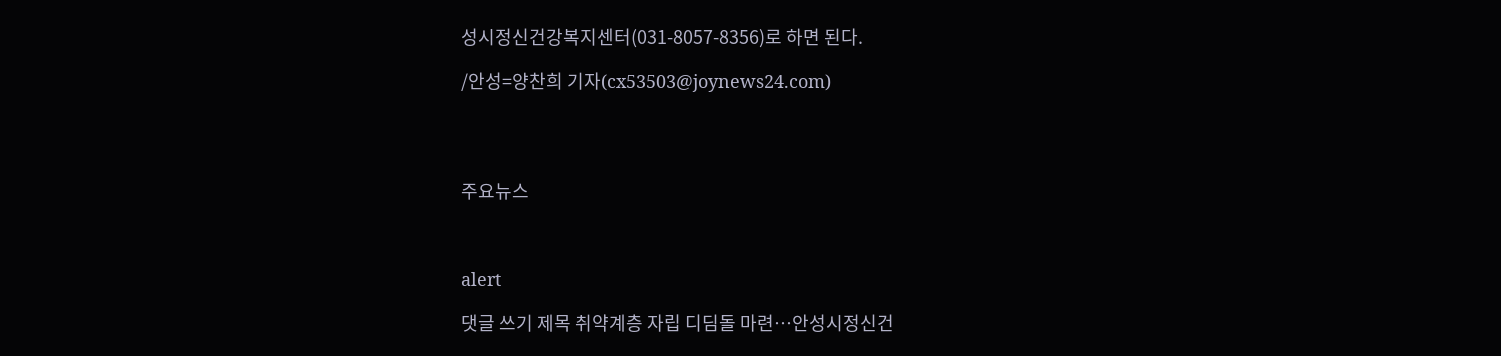성시정신건강복지센터(031-8057-8356)로 하면 된다.

/안성=양찬희 기자(cx53503@joynews24.com)




주요뉴스



alert

댓글 쓰기 제목 취약계층 자립 디딤돌 마련…안성시정신건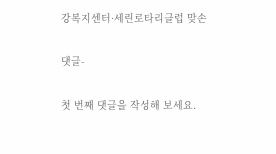강복지센터·세린로타리클럽 맞손

댓글-

첫 번째 댓글을 작성해 보세요.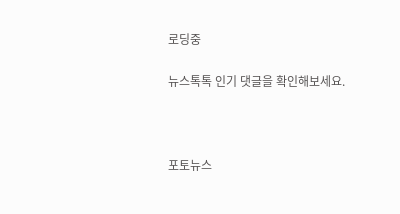로딩중

뉴스톡톡 인기 댓글을 확인해보세요.



포토뉴스